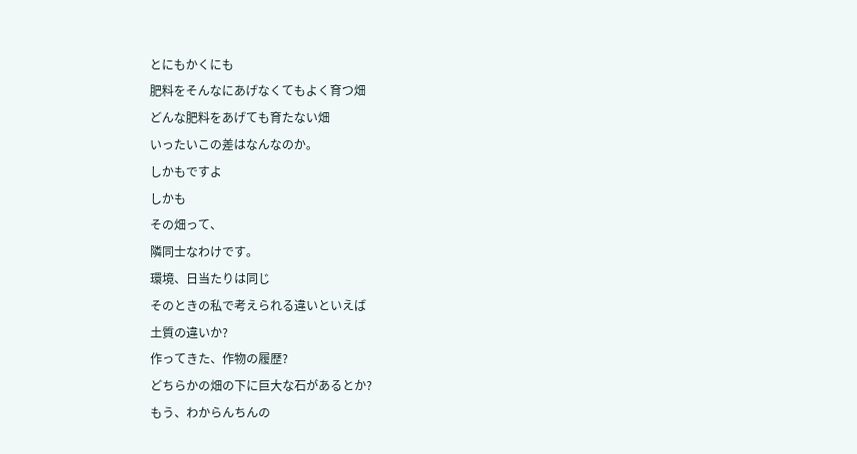とにもかくにも
肥料をそんなにあげなくてもよく育つ畑
どんな肥料をあげても育たない畑
いったいこの差はなんなのか。
しかもですよ
しかも
その畑って、
隣同士なわけです。
環境、日当たりは同じ
そのときの私で考えられる違いといえば
土質の違いか?
作ってきた、作物の履歴?
どちらかの畑の下に巨大な石があるとか?
もう、わからんちんの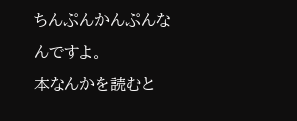ちんぷんかんぷんなんですよ。
本なんかを読むと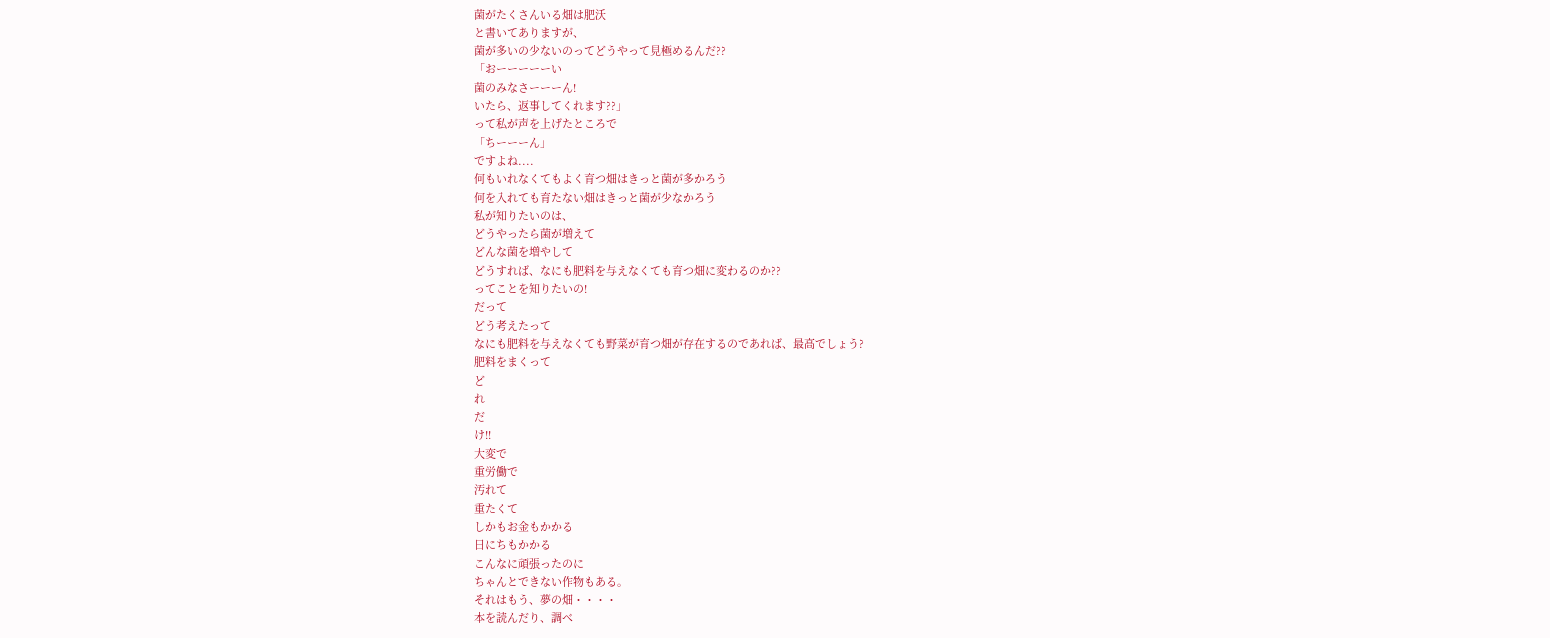菌がたくさんいる畑は肥沃
と書いてありますが、
菌が多いの少ないのってどうやって見極めるんだ??
「おーーーーーい
菌のみなさーーーん!
いたら、返事してくれます??」
って私が声を上げたところで
「ちーーーん」
ですよね....
何もいれなくてもよく育つ畑はきっと菌が多かろう
何を入れても育たない畑はきっと菌が少なかろう
私が知りたいのは、
どうやったら菌が増えて
どんな菌を増やして
どうすれば、なにも肥料を与えなくても育つ畑に変わるのか??
ってことを知りたいの!
だって
どう考えたって
なにも肥料を与えなくても野菜が育つ畑が存在するのであれば、最高でしょう?
肥料をまくって
ど
れ
だ
け!!
大変で
重労働で
汚れて
重たくて
しかもお金もかかる
日にちもかかる
こんなに頑張ったのに
ちゃんとできない作物もある。
それはもう、夢の畑・・・・
本を読んだり、調べ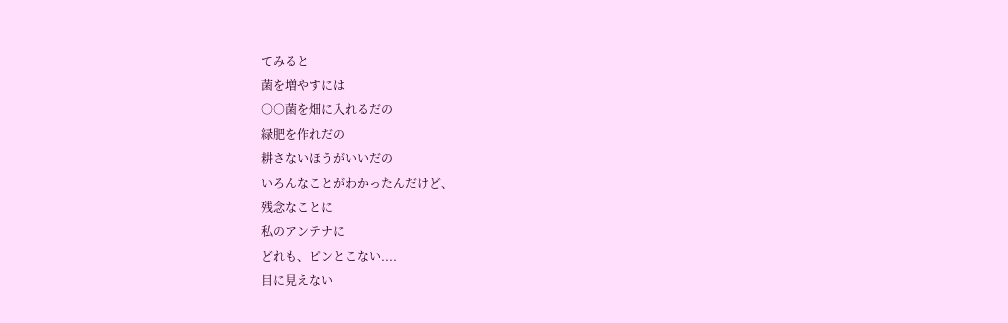てみると
菌を増やすには
○○菌を畑に入れるだの
緑肥を作れだの
耕さないほうがいいだの
いろんなことがわかったんだけど、
残念なことに
私のアンテナに
どれも、ピンとこない....
目に見えない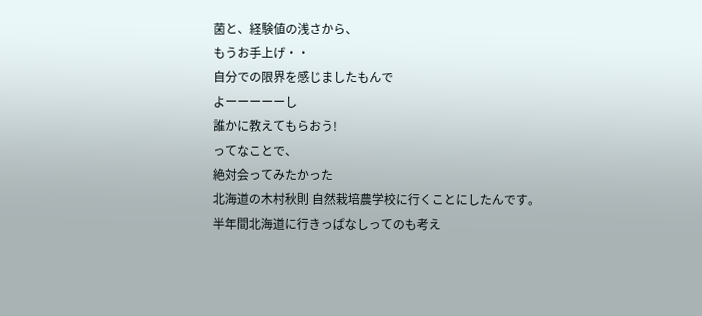菌と、経験値の浅さから、
もうお手上げ・・
自分での限界を感じましたもんで
よーーーーーし
誰かに教えてもらおう!
ってなことで、
絶対会ってみたかった
北海道の木村秋則 自然栽培農学校に行くことにしたんです。
半年間北海道に行きっぱなしってのも考え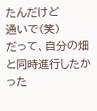たんだけど
通いで(笑)
だって、自分の畑と同時進行したかった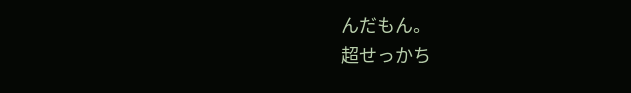んだもん。
超せっかち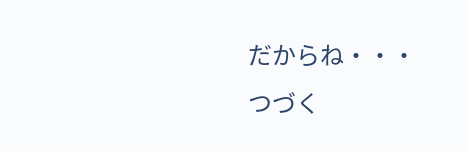だからね・・・
つづく